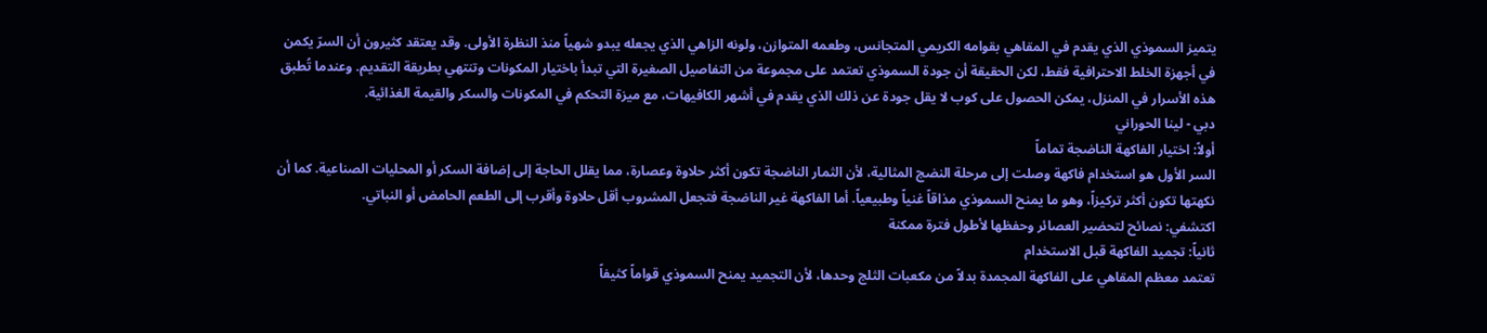يتميز السموذي الذي يقدم في المقاهي بقوامه الكريمي المتجانس، وطعمه المتوازن، ولونه الزاهي الذي يجعله يبدو شهياً منذ النظرة الأولى. وقد يعتقد كثيرون أن السرّ يكمن في أجهزة الخلط الاحترافية فقط، لكن الحقيقة أن جودة السموذي تعتمد على مجموعة من التفاصيل الصغيرة التي تبدأ باختيار المكونات وتنتهي بطريقة التقديم. وعندما تُطبق هذه الأسرار في المنزل، يمكن الحصول على كوب لا يقل جودة عن ذلك الذي يقدم في أشهر الكافيهات، مع ميزة التحكم في المكونات والسكر والقيمة الغذائية.
دبي - لينا الحوراني
أولاً: اختيار الفاكهة الناضجة تماماً
السر الأول هو استخدام فاكهة وصلت إلى مرحلة النضج المثالية، لأن الثمار الناضجة تكون أكثر حلاوة وعصارة، مما يقلل الحاجة إلى إضافة السكر أو المحليات الصناعية. كما أن نكهتها تكون أكثر تركيزاً، وهو ما يمنح السموذي مذاقاً غنياً وطبيعياً. أما الفاكهة غير الناضجة فتجعل المشروب أقل حلاوة وأقرب إلى الطعم الحامض أو النباتي.
اكتشفي: نصائح لتحضير العصائر وحفظها لأطول فترة ممكنة
ثانياً: تجميد الفاكهة قبل الاستخدام
تعتمد معظم المقاهي على الفاكهة المجمدة بدلاً من مكعبات الثلج وحدها، لأن التجميد يمنح السموذي قواماً كثيفاً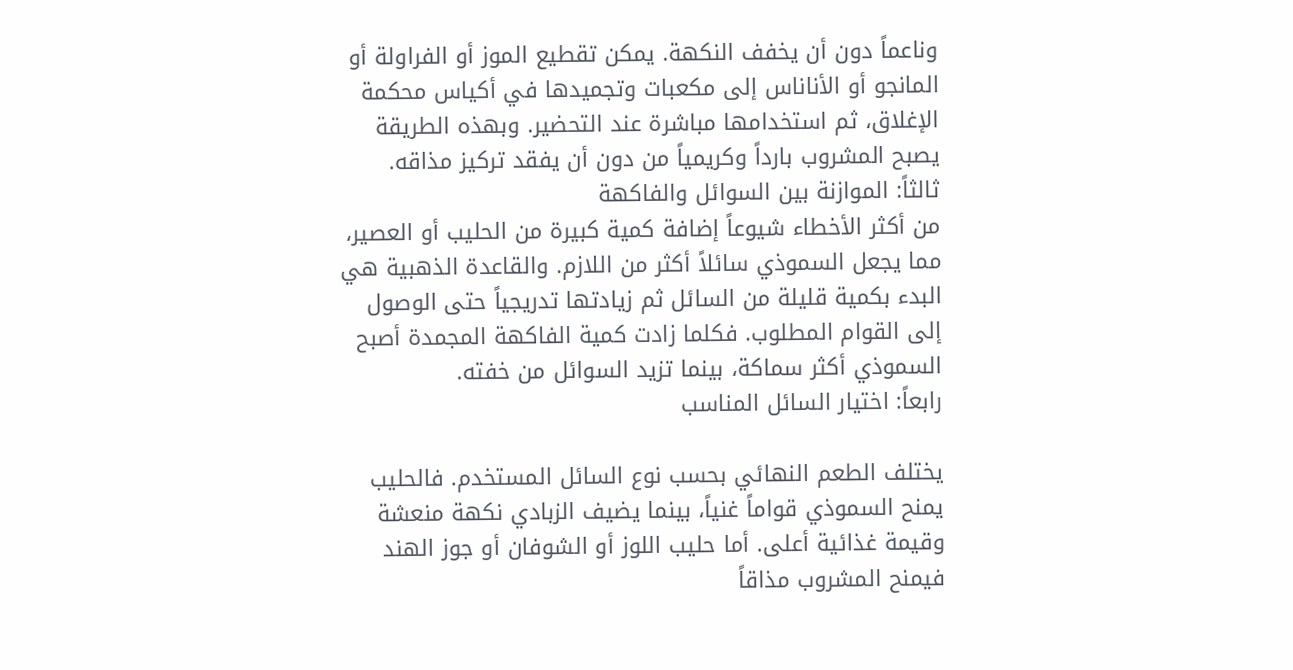وناعماً دون أن يخفف النكهة. يمكن تقطيع الموز أو الفراولة أو المانجو أو الأناناس إلى مكعبات وتجميدها في أكياس محكمة الإغلاق، ثم استخدامها مباشرة عند التحضير. وبهذه الطريقة يصبح المشروب بارداً وكريمياً من دون أن يفقد تركيز مذاقه.
ثالثاً: الموازنة بين السوائل والفاكهة
من أكثر الأخطاء شيوعاً إضافة كمية كبيرة من الحليب أو العصير، مما يجعل السموذي سائلاً أكثر من اللازم. والقاعدة الذهبية هي البدء بكمية قليلة من السائل ثم زيادتها تدريجياً حتى الوصول إلى القوام المطلوب. فكلما زادت كمية الفاكهة المجمدة أصبح السموذي أكثر سماكة، بينما تزيد السوائل من خفته.
رابعاً: اختيار السائل المناسب

يختلف الطعم النهائي بحسب نوع السائل المستخدم. فالحليب يمنح السموذي قواماً غنياً، بينما يضيف الزبادي نكهة منعشة وقيمة غذائية أعلى. أما حليب اللوز أو الشوفان أو جوز الهند فيمنح المشروب مذاقاً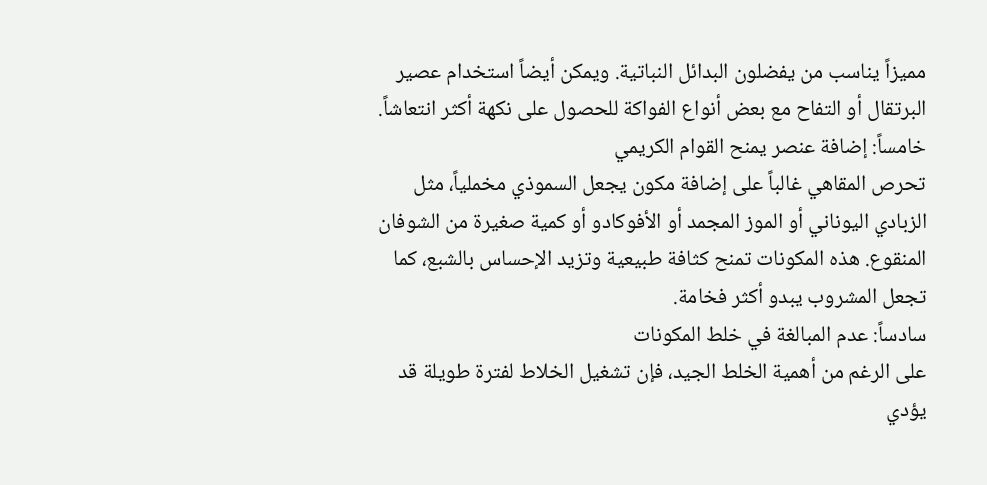مميزاً يناسب من يفضلون البدائل النباتية. ويمكن أيضاً استخدام عصير البرتقال أو التفاح مع بعض أنواع الفواكة للحصول على نكهة أكثر انتعاشاً.
خامساً: إضافة عنصر يمنح القوام الكريمي
تحرص المقاهي غالباً على إضافة مكون يجعل السموذي مخملياً، مثل الزبادي اليوناني أو الموز المجمد أو الأفوكادو أو كمية صغيرة من الشوفان المنقوع. هذه المكونات تمنح كثافة طبيعية وتزيد الإحساس بالشبع، كما تجعل المشروب يبدو أكثر فخامة.
سادساً: عدم المبالغة في خلط المكونات
على الرغم من أهمية الخلط الجيد، فإن تشغيل الخلاط لفترة طويلة قد يؤدي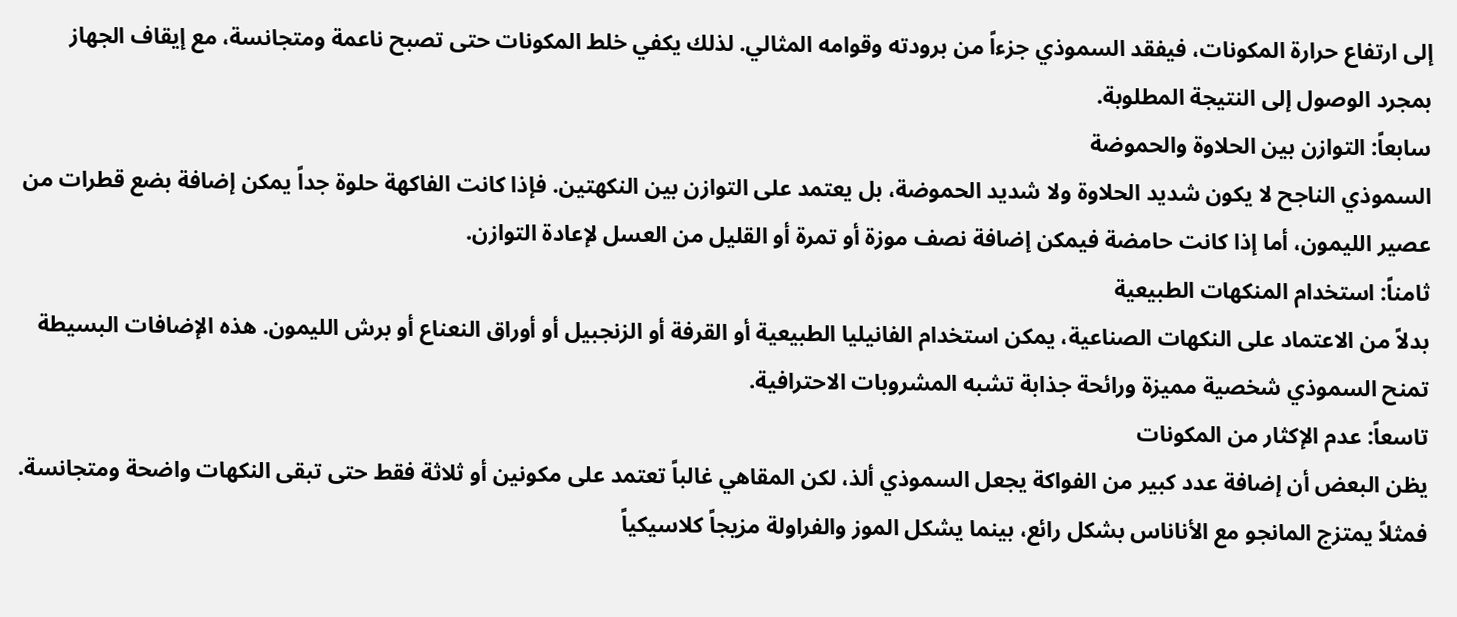إلى ارتفاع حرارة المكونات، فيفقد السموذي جزءاً من برودته وقوامه المثالي. لذلك يكفي خلط المكونات حتى تصبح ناعمة ومتجانسة، مع إيقاف الجهاز بمجرد الوصول إلى النتيجة المطلوبة.
سابعاً: التوازن بين الحلاوة والحموضة
السموذي الناجح لا يكون شديد الحلاوة ولا شديد الحموضة، بل يعتمد على التوازن بين النكهتين. فإذا كانت الفاكهة حلوة جداً يمكن إضافة بضع قطرات من عصير الليمون، أما إذا كانت حامضة فيمكن إضافة نصف موزة أو تمرة أو القليل من العسل لإعادة التوازن.
ثامناً: استخدام المنكهات الطبيعية
بدلاً من الاعتماد على النكهات الصناعية، يمكن استخدام الفانيليا الطبيعية أو القرفة أو الزنجبيل أو أوراق النعناع أو برش الليمون. هذه الإضافات البسيطة تمنح السموذي شخصية مميزة ورائحة جذابة تشبه المشروبات الاحترافية.
تاسعاً: عدم الإكثار من المكونات
يظن البعض أن إضافة عدد كبير من الفواكة يجعل السموذي ألذ، لكن المقاهي غالباً تعتمد على مكونين أو ثلاثة فقط حتى تبقى النكهات واضحة ومتجانسة. فمثلاً يمتزج المانجو مع الأناناس بشكل رائع، بينما يشكل الموز والفراولة مزيجاً كلاسيكياً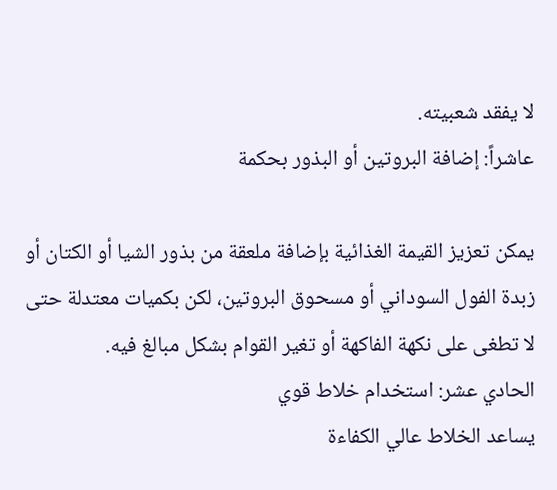لا يفقد شعبيته.
عاشراً: إضافة البروتين أو البذور بحكمة

يمكن تعزيز القيمة الغذائية بإضافة ملعقة من بذور الشيا أو الكتان أو زبدة الفول السوداني أو مسحوق البروتين، لكن بكميات معتدلة حتى لا تطغى على نكهة الفاكهة أو تغير القوام بشكل مبالغ فيه.
الحادي عشر: استخدام خلاط قوي
يساعد الخلاط عالي الكفاءة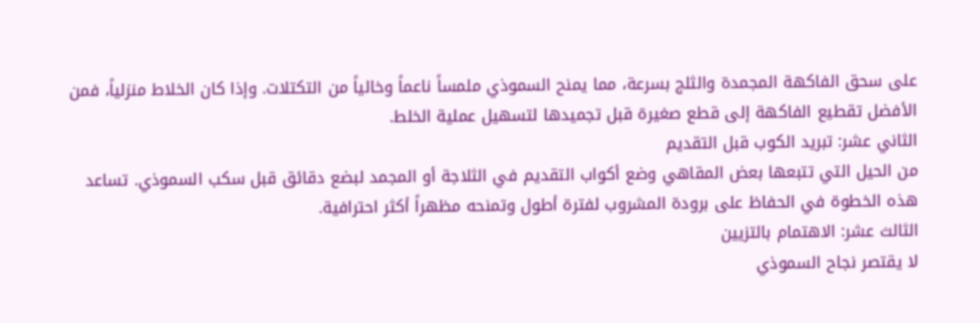على سحق الفاكهة المجمدة والثلج بسرعة، مما يمنح السموذي ملمساً ناعماً وخالياً من التكتلات. وإذا كان الخلاط منزلياً، فمن الأفضل تقطيع الفاكهة إلى قطع صغيرة قبل تجميدها لتسهيل عملية الخلط.
الثاني عشر: تبريد الكوب قبل التقديم
من الحيل التي تتبعها بعض المقاهي وضع أكواب التقديم في الثلاجة أو المجمد لبضع دقائق قبل سكب السموذي. تساعد هذه الخطوة في الحفاظ على برودة المشروب لفترة أطول وتمنحه مظهراً أكثر احترافية.
الثالث عشر: الاهتمام بالتزيين
لا يقتصر نجاح السموذي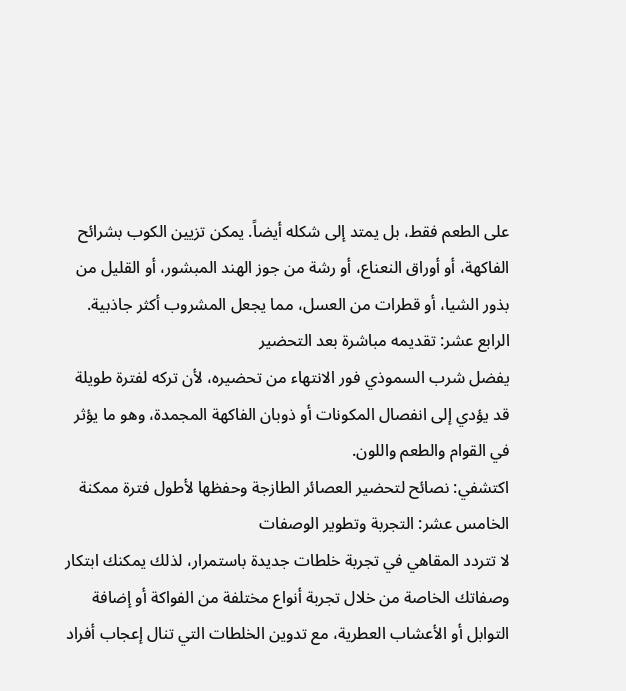على الطعم فقط، بل يمتد إلى شكله أيضاً. يمكن تزيين الكوب بشرائح الفاكهة، أو أوراق النعناع، أو رشة من جوز الهند المبشور، أو القليل من بذور الشيا، أو قطرات من العسل، مما يجعل المشروب أكثر جاذبية.
الرابع عشر: تقديمه مباشرة بعد التحضير
يفضل شرب السموذي فور الانتهاء من تحضيره، لأن تركه لفترة طويلة قد يؤدي إلى انفصال المكونات أو ذوبان الفاكهة المجمدة، وهو ما يؤثر في القوام والطعم واللون.
اكتشفي: نصائح لتحضير العصائر الطازجة وحفظها لأطول فترة ممكنة
الخامس عشر: التجربة وتطوير الوصفات
لا تتردد المقاهي في تجربة خلطات جديدة باستمرار، لذلك يمكنك ابتكار وصفاتك الخاصة من خلال تجربة أنواع مختلفة من الفواكة أو إضافة التوابل أو الأعشاب العطرية، مع تدوين الخلطات التي تنال إعجاب أفراد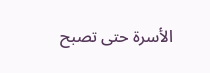الأسرة حتى تصبح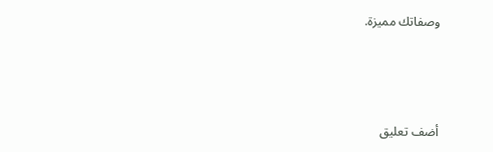وصفاتك مميزة.



أضف تعليق